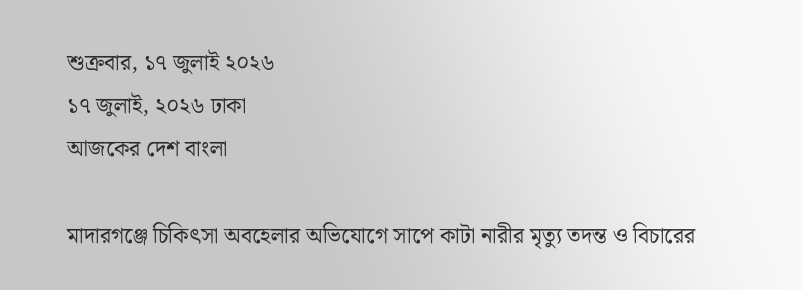শুক্রবার, ১৭ জুলাই ২০২৬
১৭ জুলাই, ২০২৬ ঢাকা
আজকের দেশ বাংলা

মাদারগঞ্জে চিকিৎসা অবহেলার অভিযোগে সাপে কাটা নারীর মৃত্যু তদন্ত ও বিচারের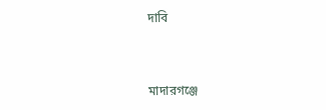দাবি



মাদারগঞ্জে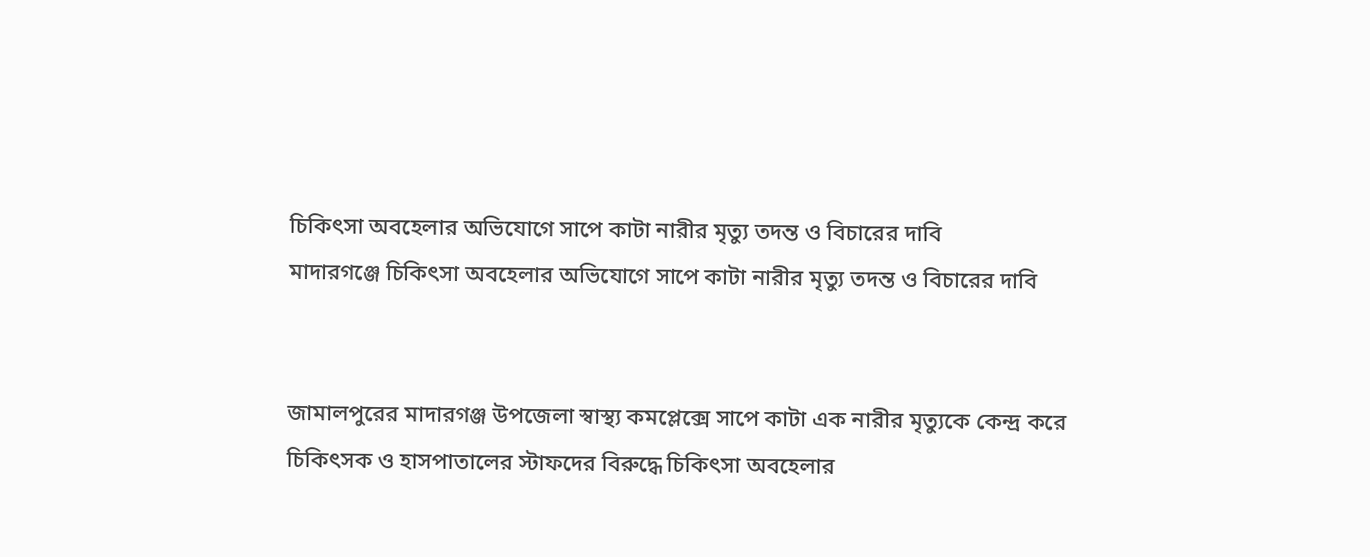চিকিৎসা অবহেলার অভিযোগে সাপে কাটা নারীর মৃত্যু তদন্ত ও বিচারের দাবি
মাদারগঞ্জে চিকিৎসা অবহেলার অভিযোগে সাপে কাটা নারীর মৃত্যু তদন্ত ও বিচারের দাবি


জামালপুরের মাদারগঞ্জ উপজেলা স্বাস্থ্য কমপ্লেক্সে সাপে কাটা এক নারীর মৃত্যুকে কেন্দ্র করে চিকিৎসক ও হাসপাতালের স্টাফদের বিরুদ্ধে চিকিৎসা অবহেলার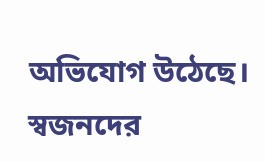অভিযোগ উঠেছে। স্বজনদের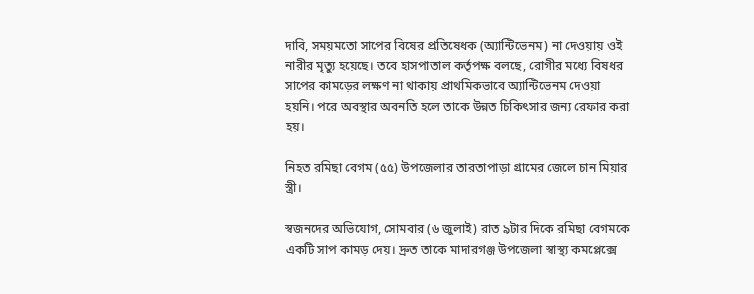দাবি, সময়মতো সাপের বিষের প্রতিষেধক (অ্যান্টিভেনম) না দেওয়ায় ওই নারীর মৃত্যু হয়েছে। তবে হাসপাতাল কর্তৃপক্ষ বলছে, রোগীর মধ্যে বিষধর সাপের কামড়ের লক্ষণ না থাকায় প্রাথমিকভাবে অ্যান্টিভেনম দেওয়া হয়নি। পরে অবস্থার অবনতি হলে তাকে উন্নত চিকিৎসার জন্য রেফার করা হয়।

নিহত রমিছা বেগম (৫৫) উপজেলার তারতাপাড়া গ্রামের জেলে চান মিয়ার স্ত্রী।

স্বজনদের অভিযোগ, সোমবার (৬ জুলাই) রাত ৯টার দিকে রমিছা বেগমকে একটি সাপ কামড় দেয়। দ্রুত তাকে মাদারগঞ্জ উপজেলা স্বাস্থ্য কমপ্লেক্সে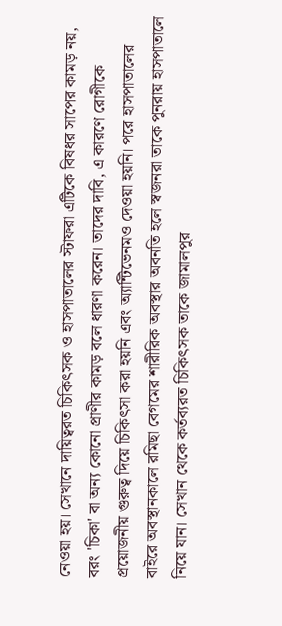নেওয়া হয়। সেখানে দায়িত্বরত চিকিৎসক ও হাসপাতালের স্টাফরা এটিকে বিষধর সাপের কামড় নয়, বরং 'চিকা' বা অন্য কোনো প্রাণীর কামড় বলে ধারণা করেন। তাদের দাবি, এ কারণে রোগীকে প্রয়োজনীয় গুরুত্ব দিয়ে চিকিৎসা করা হয়নি এবং অ্যান্টিভেনমও দেওয়া হয়নি। পরে হাসপাতালের বাইরে অবস্থানকালে রমিছা বেগমের শারীরিক অবস্থার অবনতি হলে স্বজনরা তাকে পুনরায় হাসপাতালে নিয়ে যান। সেখান থেকে কর্তব্যরত চিকিৎসক তাকে জামালপুর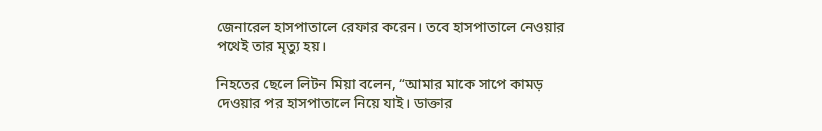জেনারেল হাসপাতালে রেফার করেন। তবে হাসপাতালে নেওয়ার পথেই তার মৃত্যু হয়।

নিহতের ছেলে লিটন মিয়া বলেন, “আমার মাকে সাপে কামড় দেওয়ার পর হাসপাতালে নিয়ে যাই। ডাক্তার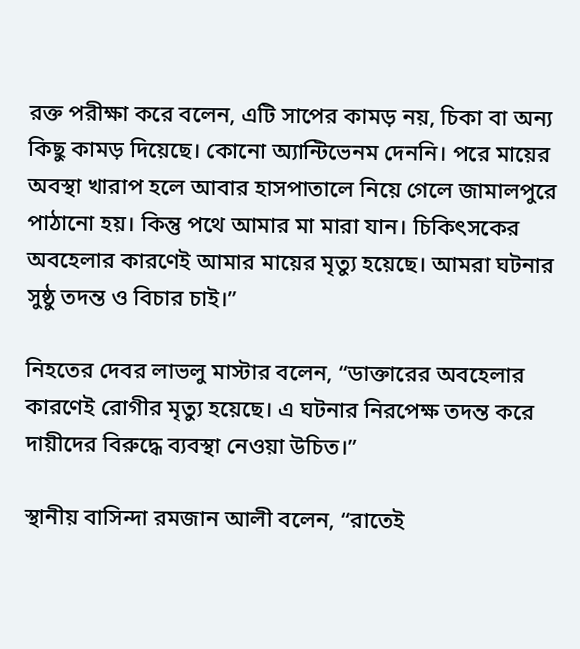রক্ত পরীক্ষা করে বলেন, এটি সাপের কামড় নয়, চিকা বা অন্য কিছু কামড় দিয়েছে। কোনো অ্যান্টিভেনম দেননি। পরে মায়ের অবস্থা খারাপ হলে আবার হাসপাতালে নিয়ে গেলে জামালপুরে পাঠানো হয়। কিন্তু পথে আমার মা মারা যান। চিকিৎসকের অবহেলার কারণেই আমার মায়ের মৃত্যু হয়েছে। আমরা ঘটনার সুষ্ঠু তদন্ত ও বিচার চাই।”

নিহতের দেবর লাভলু মাস্টার বলেন, “ডাক্তারের অবহেলার কারণেই রোগীর মৃত্যু হয়েছে। এ ঘটনার নিরপেক্ষ তদন্ত করে দায়ীদের বিরুদ্ধে ব্যবস্থা নেওয়া উচিত।”

স্থানীয় বাসিন্দা রমজান আলী বলেন, “রাতেই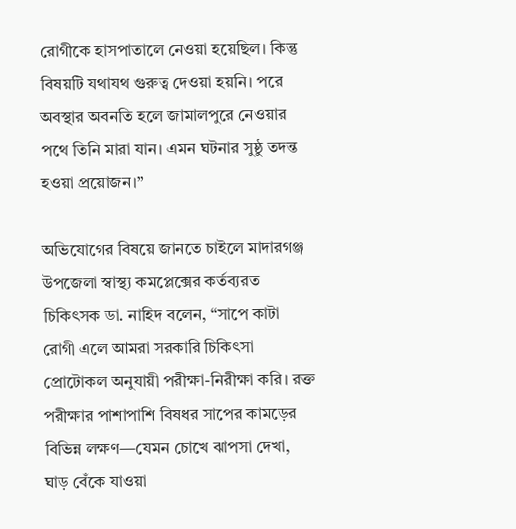রোগীকে হাসপাতালে নেওয়া হয়েছিল। কিন্তু বিষয়টি যথাযথ গুরুত্ব দেওয়া হয়নি। পরে অবস্থার অবনতি হলে জামালপুরে নেওয়ার পথে তিনি মারা যান। এমন ঘটনার সুষ্ঠু তদন্ত হওয়া প্রয়োজন।”

অভিযোগের বিষয়ে জানতে চাইলে মাদারগঞ্জ উপজেলা স্বাস্থ্য কমপ্লেক্সের কর্তব্যরত চিকিৎসক ডা. নাহিদ বলেন, “সাপে কাটা রোগী এলে আমরা সরকারি চিকিৎসা প্রোটোকল অনুযায়ী পরীক্ষা-নিরীক্ষা করি। রক্ত পরীক্ষার পাশাপাশি বিষধর সাপের কামড়ের বিভিন্ন লক্ষণ—যেমন চোখে ঝাপসা দেখা, ঘাড় বেঁকে যাওয়া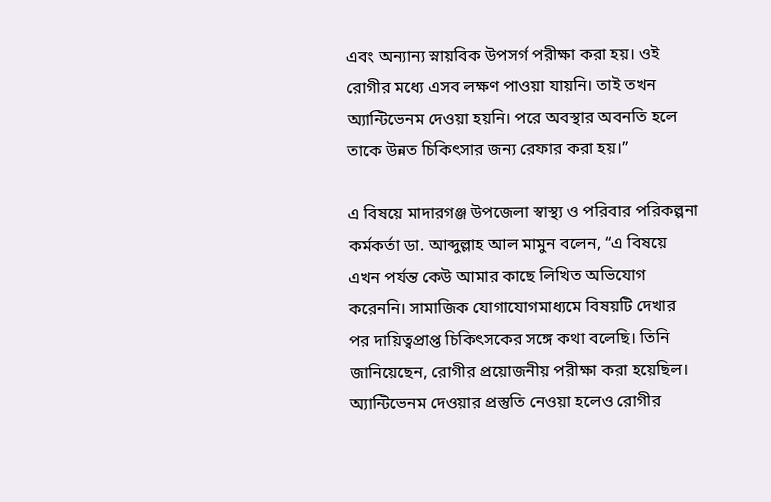এবং অন্যান্য স্নায়বিক উপসর্গ পরীক্ষা করা হয়। ওই রোগীর মধ্যে এসব লক্ষণ পাওয়া যায়নি। তাই তখন অ্যান্টিভেনম দেওয়া হয়নি। পরে অবস্থার অবনতি হলে তাকে উন্নত চিকিৎসার জন্য রেফার করা হয়।”

এ বিষয়ে মাদারগঞ্জ উপজেলা স্বাস্থ্য ও পরিবার পরিকল্পনা কর্মকর্তা ডা. আব্দুল্লাহ আল মামুন বলেন, “এ বিষয়ে এখন পর্যন্ত কেউ আমার কাছে লিখিত অভিযোগ করেননি। সামাজিক যোগাযোগমাধ্যমে বিষয়টি দেখার পর দায়িত্বপ্রাপ্ত চিকিৎসকের সঙ্গে কথা বলেছি। তিনি জানিয়েছেন, রোগীর প্রয়োজনীয় পরীক্ষা করা হয়েছিল। অ্যান্টিভেনম দেওয়ার প্রস্তুতি নেওয়া হলেও রোগীর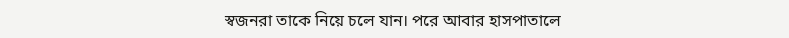স্বজনরা তাকে নিয়ে চলে যান। পরে আবার হাসপাতালে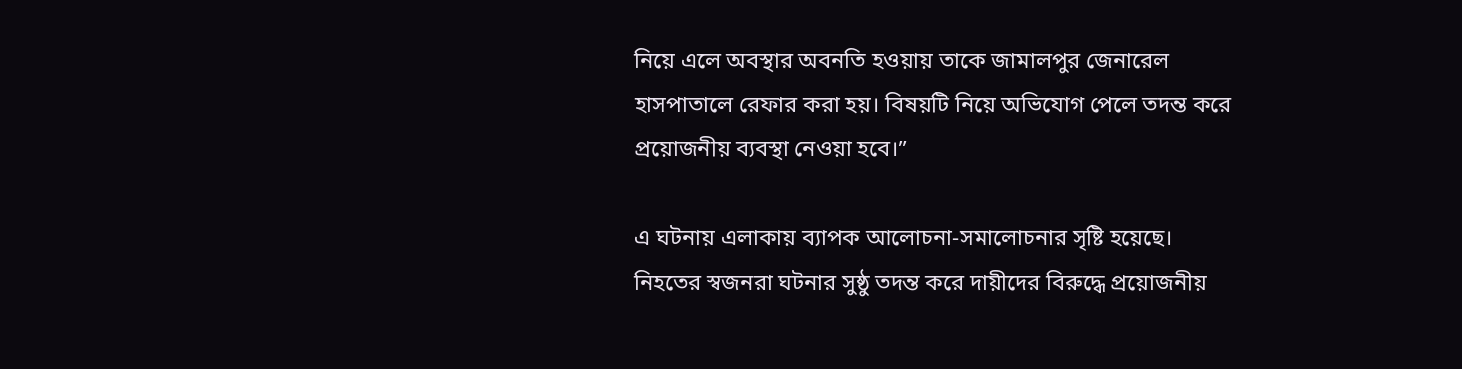নিয়ে এলে অবস্থার অবনতি হওয়ায় তাকে জামালপুর জেনারেল হাসপাতালে রেফার করা হয়। বিষয়টি নিয়ে অভিযোগ পেলে তদন্ত করে প্রয়োজনীয় ব্যবস্থা নেওয়া হবে।”

এ ঘটনায় এলাকায় ব্যাপক আলোচনা-সমালোচনার সৃষ্টি হয়েছে। নিহতের স্বজনরা ঘটনার সুষ্ঠু তদন্ত করে দায়ীদের বিরুদ্ধে প্রয়োজনীয়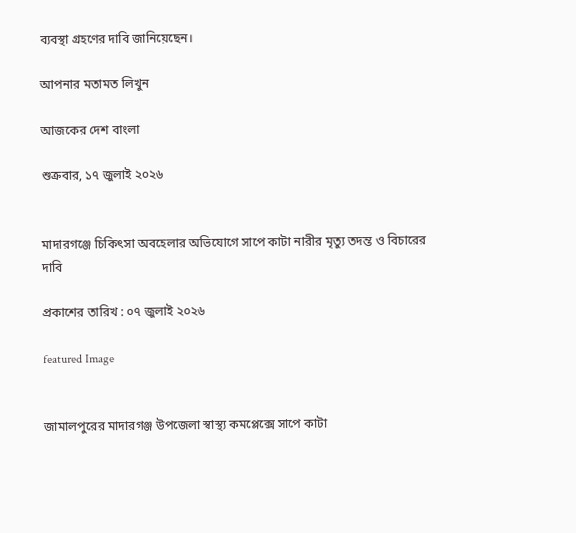ব্যবস্থা গ্রহণের দাবি জানিয়েছেন।

আপনার মতামত লিখুন

আজকের দেশ বাংলা

শুক্রবার, ১৭ জুলাই ২০২৬


মাদারগঞ্জে চিকিৎসা অবহেলার অভিযোগে সাপে কাটা নারীর মৃত্যু তদন্ত ও বিচারের দাবি

প্রকাশের তারিখ : ০৭ জুলাই ২০২৬

featured Image


জামালপুরের মাদারগঞ্জ উপজেলা স্বাস্থ্য কমপ্লেক্সে সাপে কাটা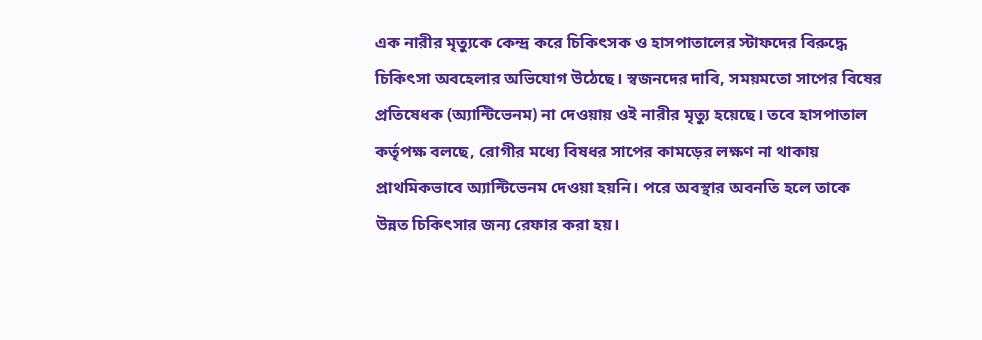এক নারীর মৃত্যুকে কেন্দ্র করে চিকিৎসক ও হাসপাতালের স্টাফদের বিরুদ্ধে চিকিৎসা অবহেলার অভিযোগ উঠেছে। স্বজনদের দাবি, সময়মতো সাপের বিষের প্রতিষেধক (অ্যান্টিভেনম) না দেওয়ায় ওই নারীর মৃত্যু হয়েছে। তবে হাসপাতাল কর্তৃপক্ষ বলছে, রোগীর মধ্যে বিষধর সাপের কামড়ের লক্ষণ না থাকায় প্রাথমিকভাবে অ্যান্টিভেনম দেওয়া হয়নি। পরে অবস্থার অবনতি হলে তাকে উন্নত চিকিৎসার জন্য রেফার করা হয়।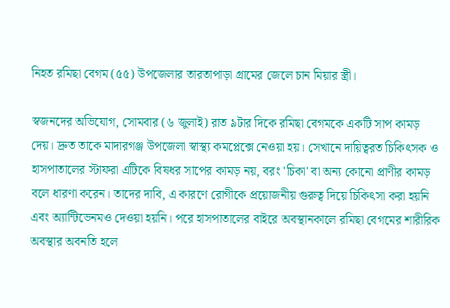নিহত রমিছা বেগম (৫৫) উপজেলার তারতাপাড়া গ্রামের জেলে চান মিয়ার স্ত্রী।

স্বজনদের অভিযোগ, সোমবার (৬ জুলাই) রাত ৯টার দিকে রমিছা বেগমকে একটি সাপ কামড় দেয়। দ্রুত তাকে মাদারগঞ্জ উপজেলা স্বাস্থ্য কমপ্লেক্সে নেওয়া হয়। সেখানে দায়িত্বরত চিকিৎসক ও হাসপাতালের স্টাফরা এটিকে বিষধর সাপের কামড় নয়, বরং 'চিকা' বা অন্য কোনো প্রাণীর কামড় বলে ধারণা করেন। তাদের দাবি, এ কারণে রোগীকে প্রয়োজনীয় গুরুত্ব দিয়ে চিকিৎসা করা হয়নি এবং অ্যান্টিভেনমও দেওয়া হয়নি। পরে হাসপাতালের বাইরে অবস্থানকালে রমিছা বেগমের শারীরিক অবস্থার অবনতি হলে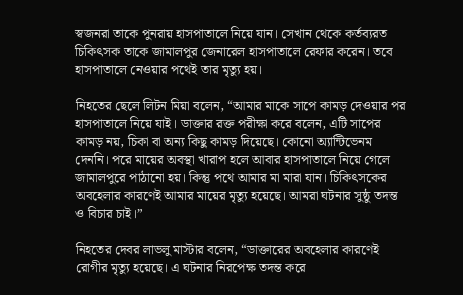স্বজনরা তাকে পুনরায় হাসপাতালে নিয়ে যান। সেখান থেকে কর্তব্যরত চিকিৎসক তাকে জামালপুর জেনারেল হাসপাতালে রেফার করেন। তবে হাসপাতালে নেওয়ার পথেই তার মৃত্যু হয়।

নিহতের ছেলে লিটন মিয়া বলেন, “আমার মাকে সাপে কামড় দেওয়ার পর হাসপাতালে নিয়ে যাই। ডাক্তার রক্ত পরীক্ষা করে বলেন, এটি সাপের কামড় নয়, চিকা বা অন্য কিছু কামড় দিয়েছে। কোনো অ্যান্টিভেনম দেননি। পরে মায়ের অবস্থা খারাপ হলে আবার হাসপাতালে নিয়ে গেলে জামালপুরে পাঠানো হয়। কিন্তু পথে আমার মা মারা যান। চিকিৎসকের অবহেলার কারণেই আমার মায়ের মৃত্যু হয়েছে। আমরা ঘটনার সুষ্ঠু তদন্ত ও বিচার চাই।”

নিহতের দেবর লাভলু মাস্টার বলেন, “ডাক্তারের অবহেলার কারণেই রোগীর মৃত্যু হয়েছে। এ ঘটনার নিরপেক্ষ তদন্ত করে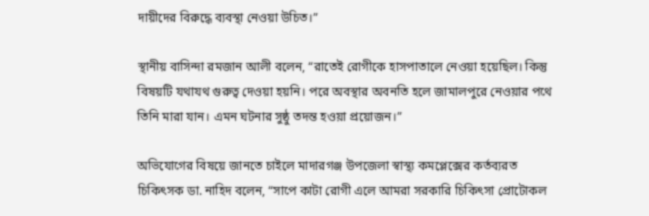দায়ীদের বিরুদ্ধে ব্যবস্থা নেওয়া উচিত।”

স্থানীয় বাসিন্দা রমজান আলী বলেন, “রাতেই রোগীকে হাসপাতালে নেওয়া হয়েছিল। কিন্তু বিষয়টি যথাযথ গুরুত্ব দেওয়া হয়নি। পরে অবস্থার অবনতি হলে জামালপুরে নেওয়ার পথে তিনি মারা যান। এমন ঘটনার সুষ্ঠু তদন্ত হওয়া প্রয়োজন।”

অভিযোগের বিষয়ে জানতে চাইলে মাদারগঞ্জ উপজেলা স্বাস্থ্য কমপ্লেক্সের কর্তব্যরত চিকিৎসক ডা. নাহিদ বলেন, “সাপে কাটা রোগী এলে আমরা সরকারি চিকিৎসা প্রোটোকল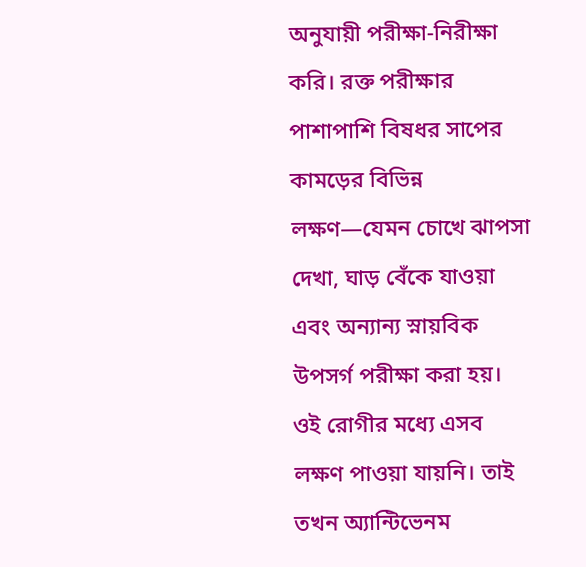অনুযায়ী পরীক্ষা-নিরীক্ষা করি। রক্ত পরীক্ষার পাশাপাশি বিষধর সাপের কামড়ের বিভিন্ন লক্ষণ—যেমন চোখে ঝাপসা দেখা, ঘাড় বেঁকে যাওয়া এবং অন্যান্য স্নায়বিক উপসর্গ পরীক্ষা করা হয়। ওই রোগীর মধ্যে এসব লক্ষণ পাওয়া যায়নি। তাই তখন অ্যান্টিভেনম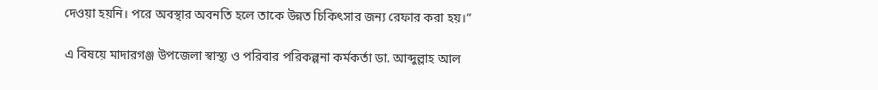দেওয়া হয়নি। পরে অবস্থার অবনতি হলে তাকে উন্নত চিকিৎসার জন্য রেফার করা হয়।”

এ বিষয়ে মাদারগঞ্জ উপজেলা স্বাস্থ্য ও পরিবার পরিকল্পনা কর্মকর্তা ডা. আব্দুল্লাহ আল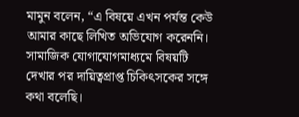মামুন বলেন, “এ বিষয়ে এখন পর্যন্ত কেউ আমার কাছে লিখিত অভিযোগ করেননি। সামাজিক যোগাযোগমাধ্যমে বিষয়টি দেখার পর দায়িত্বপ্রাপ্ত চিকিৎসকের সঙ্গে কথা বলেছি।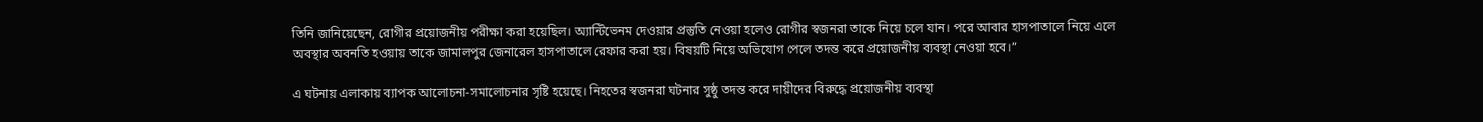তিনি জানিয়েছেন, রোগীর প্রয়োজনীয় পরীক্ষা করা হয়েছিল। অ্যান্টিভেনম দেওয়ার প্রস্তুতি নেওয়া হলেও রোগীর স্বজনরা তাকে নিয়ে চলে যান। পরে আবার হাসপাতালে নিয়ে এলে অবস্থার অবনতি হওয়ায় তাকে জামালপুর জেনারেল হাসপাতালে রেফার করা হয়। বিষয়টি নিয়ে অভিযোগ পেলে তদন্ত করে প্রয়োজনীয় ব্যবস্থা নেওয়া হবে।”

এ ঘটনায় এলাকায় ব্যাপক আলোচনা-সমালোচনার সৃষ্টি হয়েছে। নিহতের স্বজনরা ঘটনার সুষ্ঠু তদন্ত করে দায়ীদের বিরুদ্ধে প্রয়োজনীয় ব্যবস্থা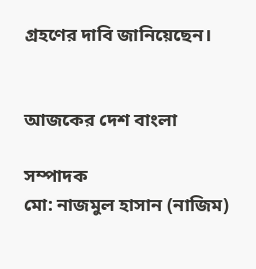গ্রহণের দাবি জানিয়েছেন।


আজকের দেশ বাংলা

সম্পাদক
মো: নাজমুল হাসান (নাজিম)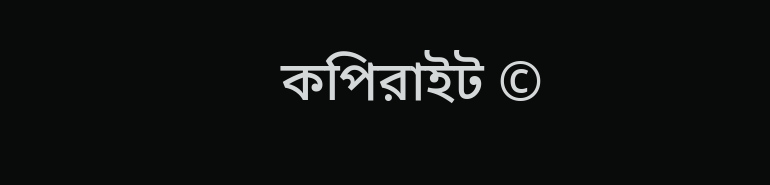কপিরাইট ©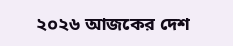২০২৬ আজকের দেশ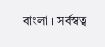বাংলা । সর্বস্বত্ব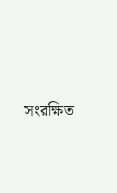সংরক্ষিত